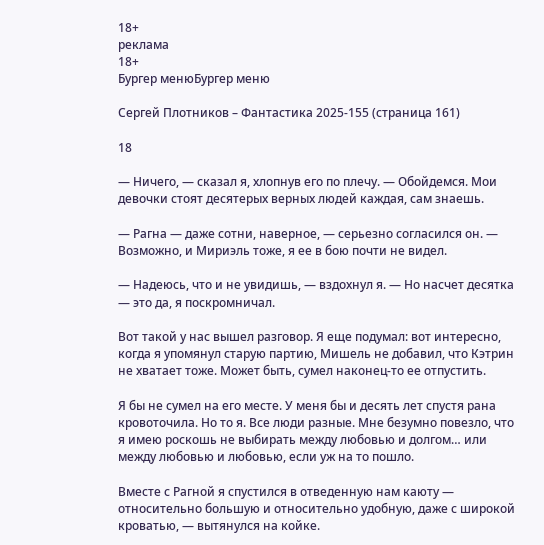18+
реклама
18+
Бургер менюБургер меню

Сергей Плотников – Фантастика 2025-155 (страница 161)

18

— Ничего, — сказал я, хлопнув его по плечу. — Обойдемся. Мои девочки стоят десятерых верных людей каждая, сам знаешь.

— Рагна — даже сотни, наверное, — серьезно согласился он. — Возможно, и Мириэль тоже, я ее в бою почти не видел.

— Надеюсь, что и не увидишь, — вздохнул я. — Но насчет десятка — это да, я поскромничал.

Вот такой у нас вышел разговор. Я еще подумал: вот интересно, когда я упомянул старую партию, Мишель не добавил, что Кэтрин не хватает тоже. Может быть, сумел наконец-то ее отпустить.

Я бы не сумел на его месте. У меня бы и десять лет спустя рана кровоточила. Но то я. Все люди разные. Мне безумно повезло, что я имею роскошь не выбирать между любовью и долгом… или между любовью и любовью, если уж на то пошло.

Вместе с Рагной я спустился в отведенную нам каюту — относительно большую и относительно удобную, даже с широкой кроватью, — вытянулся на койке.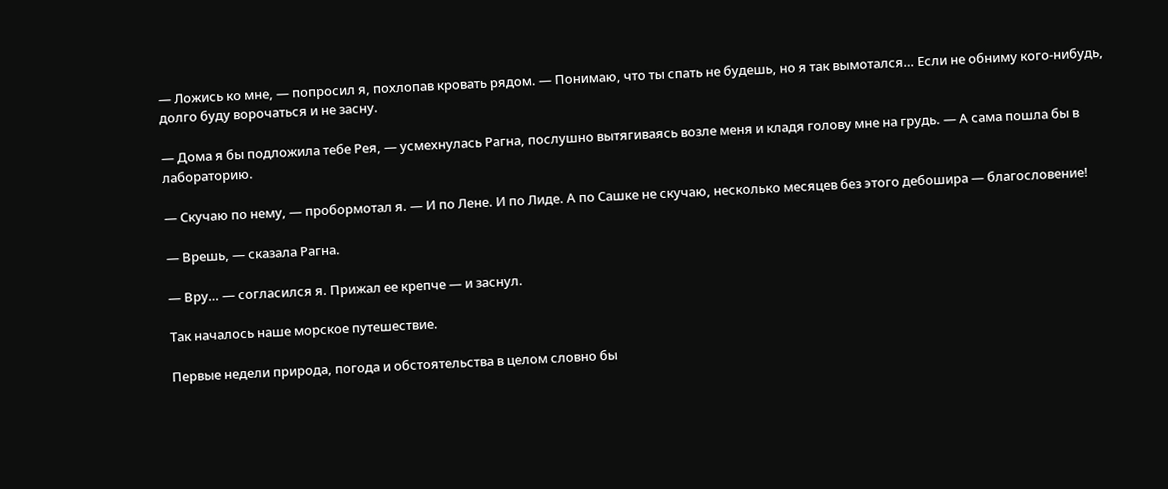— Ложись ко мне, — попросил я, похлопав кровать рядом. — Понимаю, что ты спать не будешь, но я так вымотался… Если не обниму кого-нибудь, долго буду ворочаться и не засну.

— Дома я бы подложила тебе Рея, — усмехнулась Рагна, послушно вытягиваясь возле меня и кладя голову мне на грудь. — А сама пошла бы в лабораторию.

— Скучаю по нему, — пробормотал я. — И по Лене. И по Лиде. А по Сашке не скучаю, несколько месяцев без этого дебошира — благословение!

— Врешь, — сказала Рагна.

— Вру… — согласился я. Прижал ее крепче — и заснул.

Так началось наше морское путешествие.

Первые недели природа, погода и обстоятельства в целом словно бы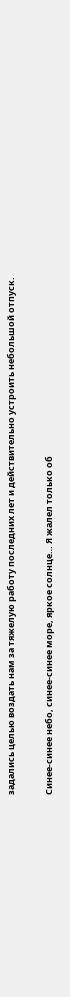задались целью воздать нам за тяжелую работу последних лет и действительно устроить небольшой отпуск.

Синее-синее небо, синее-синее море, яркое солнце… Я жалел только об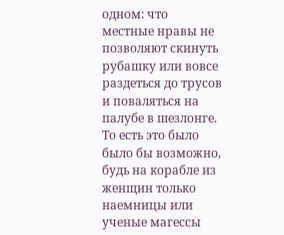одном: что местные нравы не позволяют скинуть рубашку или вовсе раздеться до трусов и поваляться на палубе в шезлонге. То есть это было было бы возможно, будь на корабле из женщин только наемницы или ученые магессы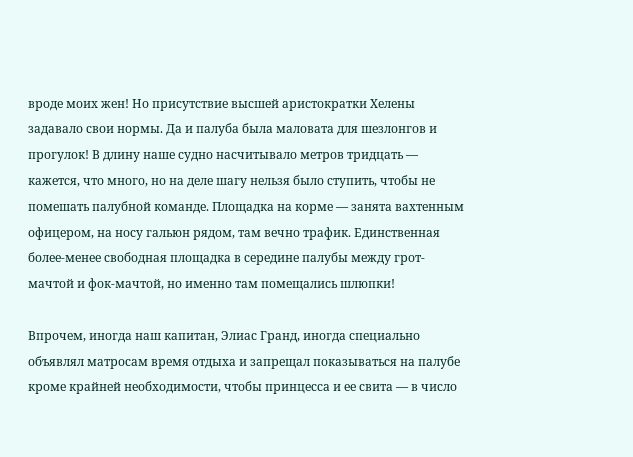вроде моих жен! Но присутствие высшей аристократки Хелены задавало свои нормы. Да и палуба была маловата для шезлонгов и прогулок! В длину наше судно насчитывало метров тридцать — кажется, что много, но на деле шагу нельзя было ступить, чтобы не помешать палубной команде. Площадка на корме — занята вахтенным офицером, на носу гальюн рядом, там вечно трафик. Единственная более-менее свободная площадка в середине палубы между грот-мачтой и фок-мачтой, но именно там помещались шлюпки!

Впрочем, иногда наш капитан, Элиас Гранд, иногда специально объявлял матросам время отдыха и запрещал показываться на палубе кроме крайней необходимости, чтобы принцесса и ее свита — в число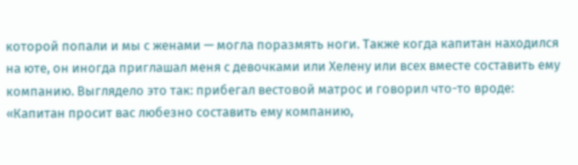которой попали и мы с женами — могла поразмять ноги. Также когда капитан находился на юте, он иногда приглашал меня с девочками или Хелену или всех вместе составить ему компанию. Выглядело это так: прибегал вестовой матрос и говорил что-то вроде: «Капитан просит вас любезно составить ему компанию,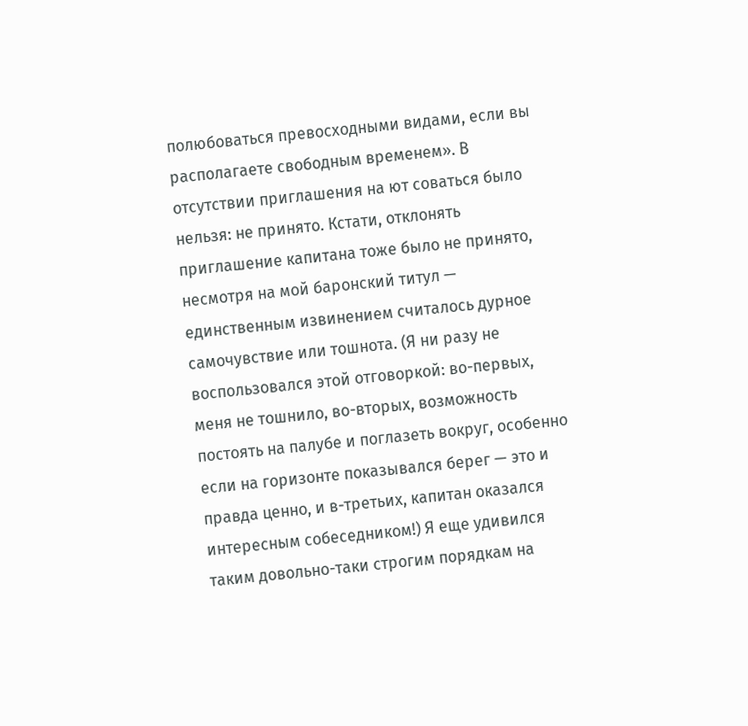полюбоваться превосходными видами, если вы располагаете свободным временем». В отсутствии приглашения на ют соваться было нельзя: не принято. Кстати, отклонять приглашение капитана тоже было не принято, несмотря на мой баронский титул — единственным извинением считалось дурное самочувствие или тошнота. (Я ни разу не воспользовался этой отговоркой: во-первых, меня не тошнило, во-вторых, возможность постоять на палубе и поглазеть вокруг, особенно если на горизонте показывался берег — это и правда ценно, и в-третьих, капитан оказался интересным собеседником!) Я еще удивился таким довольно-таки строгим порядкам на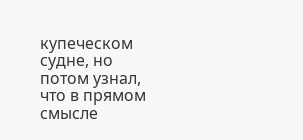купеческом судне, но потом узнал, что в прямом смысле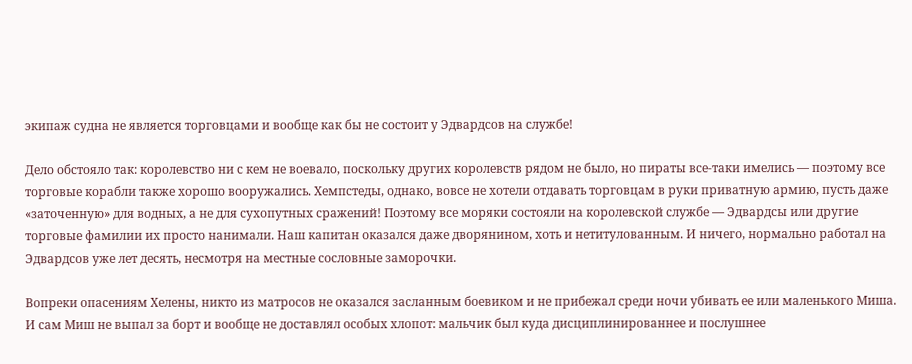экипаж судна не является торговцами и вообще как бы не состоит у Эдвардсов на службе!

Дело обстояло так: королевство ни с кем не воевало, поскольку других королевств рядом не было, но пираты все-таки имелись — поэтому все торговые корабли также хорошо вооружались. Хемпстеды, однако, вовсе не хотели отдавать торговцам в руки приватную армию, пусть даже «заточенную» для водных, а не для сухопутных сражений! Поэтому все моряки состояли на королевской службе — Эдвардсы или другие торговые фамилии их просто нанимали. Наш капитан оказался даже дворянином, хоть и нетитулованным. И ничего, нормально работал на Эдвардсов уже лет десять, несмотря на местные сословные заморочки.

Вопреки опасениям Хелены, никто из матросов не оказался засланным боевиком и не прибежал среди ночи убивать ее или маленького Миша. И сам Миш не выпал за борт и вообще не доставлял особых хлопот: мальчик был куда дисциплинированнее и послушнее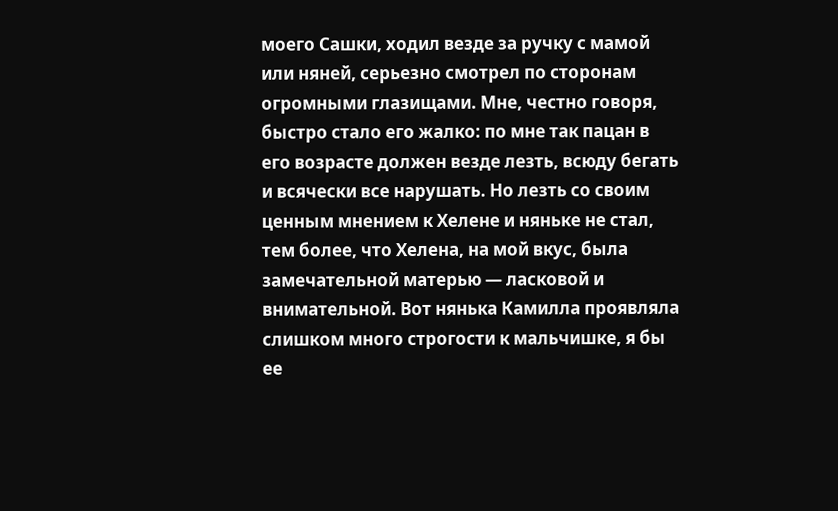моего Сашки, ходил везде за ручку с мамой или няней, серьезно смотрел по сторонам огромными глазищами. Мне, честно говоря, быстро стало его жалко: по мне так пацан в его возрасте должен везде лезть, всюду бегать и всячески все нарушать. Но лезть со своим ценным мнением к Хелене и няньке не стал, тем более, что Хелена, на мой вкус, была замечательной матерью — ласковой и внимательной. Вот нянька Камилла проявляла слишком много строгости к мальчишке, я бы ее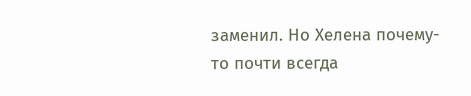заменил. Но Хелена почему-то почти всегда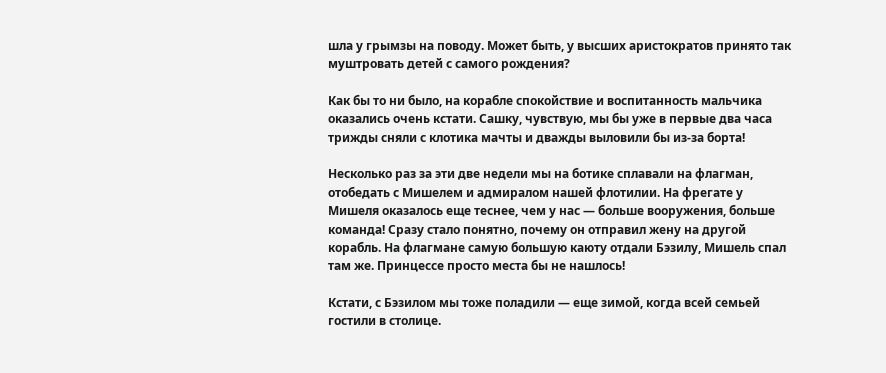шла у грымзы на поводу. Может быть, у высших аристократов принято так муштровать детей с самого рождения?

Как бы то ни было, на корабле спокойствие и воспитанность мальчика оказались очень кстати. Сашку, чувствую, мы бы уже в первые два часа трижды сняли с клотика мачты и дважды выловили бы из-за борта!

Несколько раз за эти две недели мы на ботике сплавали на флагман, отобедать с Мишелем и адмиралом нашей флотилии. На фрегате у Мишеля оказалось еще теснее, чем у нас — больше вооружения, больше команда! Сразу стало понятно, почему он отправил жену на другой корабль. На флагмане самую большую каюту отдали Бэзилу, Мишель спал там же. Принцессе просто места бы не нашлось!

Кстати, с Бэзилом мы тоже поладили — еще зимой, когда всей семьей гостили в столице.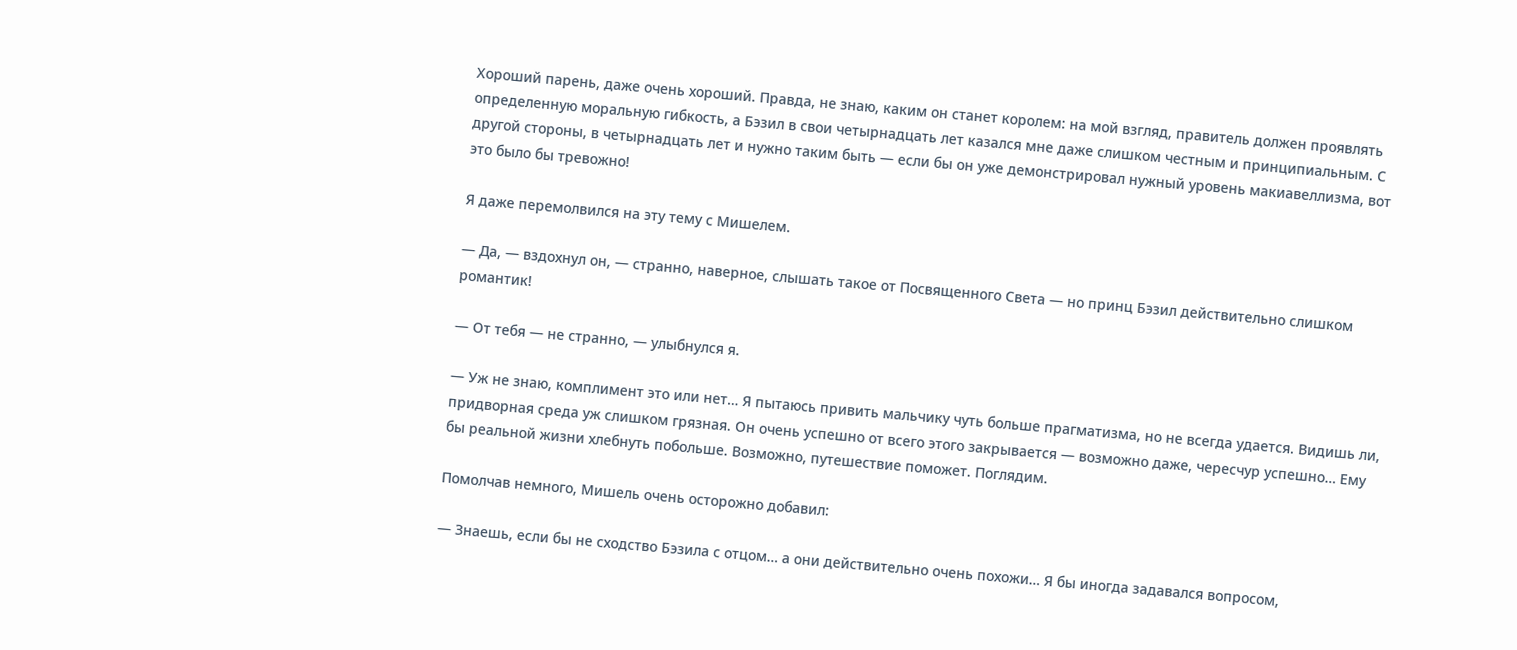Хороший парень, даже очень хороший. Правда, не знаю, каким он станет королем: на мой взгляд, правитель должен проявлять определенную моральную гибкость, а Бэзил в свои четырнадцать лет казался мне даже слишком честным и принципиальным. С другой стороны, в четырнадцать лет и нужно таким быть — если бы он уже демонстрировал нужный уровень макиавеллизма, вот это было бы тревожно!

Я даже перемолвился на эту тему с Мишелем.

— Да, — вздохнул он, — странно, наверное, слышать такое от Посвященного Света — но принц Бэзил действительно слишком романтик!

— От тебя — не странно, — улыбнулся я.

— Уж не знаю, комплимент это или нет… Я пытаюсь привить мальчику чуть больше прагматизма, но не всегда удается. Видишь ли, придворная среда уж слишком грязная. Он очень успешно от всего этого закрывается — возможно даже, чересчур успешно… Ему бы реальной жизни хлебнуть побольше. Возможно, путешествие поможет. Поглядим.

Помолчав немного, Мишель очень осторожно добавил:

— Знаешь, если бы не сходство Бэзила с отцом… а они действительно очень похожи… Я бы иногда задавался вопросом,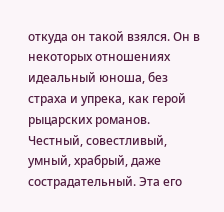откуда он такой взялся. Он в некоторых отношениях идеальный юноша, без страха и упрека, как герой рыцарских романов. Честный, совестливый, умный, храбрый, даже сострадательный. Эта его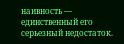наивность — единственный его серьезный недостаток.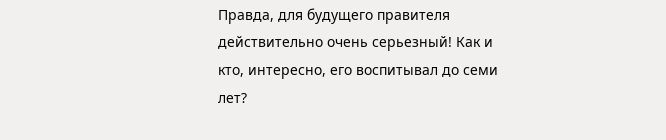Правда, для будущего правителя действительно очень серьезный! Как и кто, интересно, его воспитывал до семи лет?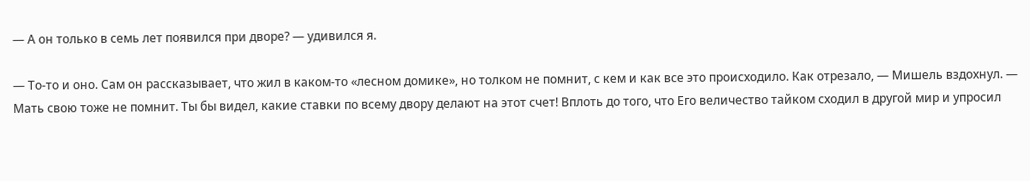— А он только в семь лет появился при дворе? — удивился я.

— То-то и оно. Сам он рассказывает, что жил в каком-то «лесном домике», но толком не помнит, с кем и как все это происходило. Как отрезало, — Мишель вздохнул. — Мать свою тоже не помнит. Ты бы видел, какие ставки по всему двору делают на этот счет! Вплоть до того, что Его величество тайком сходил в другой мир и упросил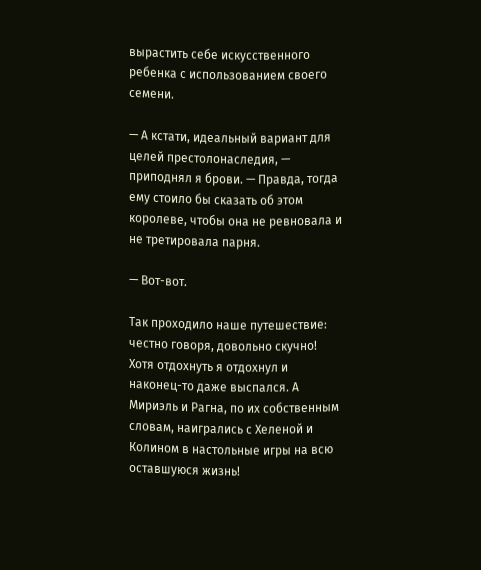вырастить себе искусственного ребенка с использованием своего семени.

— А кстати, идеальный вариант для целей престолонаследия, — приподнял я брови. — Правда, тогда ему стоило бы сказать об этом королеве, чтобы она не ревновала и не третировала парня.

— Вот-вот.

Так проходило наше путешествие: честно говоря, довольно скучно! Хотя отдохнуть я отдохнул и наконец-то даже выспался. А Мириэль и Рагна, по их собственным словам, наигрались с Хеленой и Колином в настольные игры на всю оставшуюся жизнь!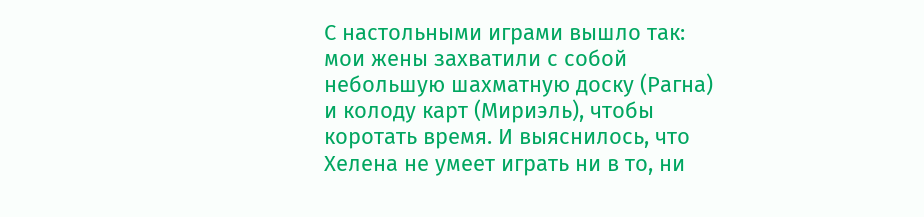С настольными играми вышло так: мои жены захватили с собой небольшую шахматную доску (Рагна) и колоду карт (Мириэль), чтобы коротать время. И выяснилось, что Хелена не умеет играть ни в то, ни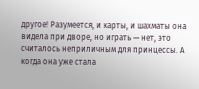другое! Разумеется, и карты, и шахматы она видела при дворе, но играть — нет, это считалось неприличным для принцессы. А когда она уже стала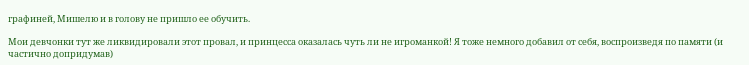графиней, Мишелю и в голову не пришло ее обучить.

Мои девчонки тут же ликвидировали этот провал, и принцесса оказалась чуть ли не игроманкой! Я тоже немного добавил от себя, воспроизведя по памяти (и частично допридумав)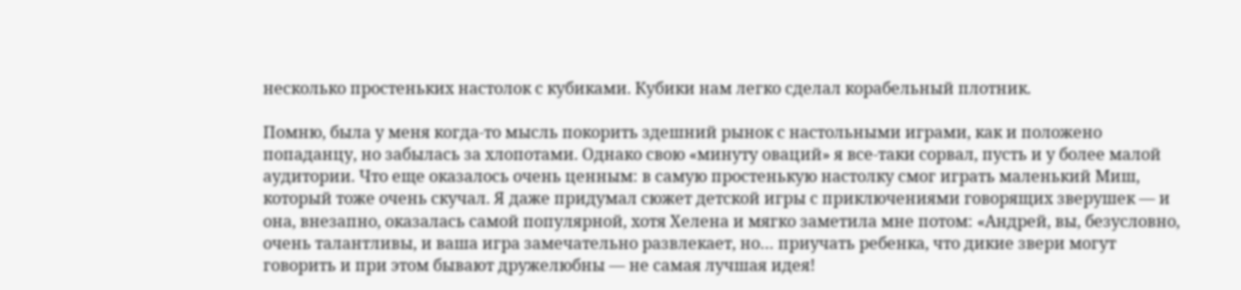несколько простеньких настолок с кубиками. Кубики нам легко сделал корабельный плотник.

Помню, была у меня когда-то мысль покорить здешний рынок с настольными играми, как и положено попаданцу, но забылась за хлопотами. Однако свою «минуту оваций» я все-таки сорвал, пусть и у более малой аудитории. Что еще оказалось очень ценным: в самую простенькую настолку смог играть маленький Миш, который тоже очень скучал. Я даже придумал сюжет детской игры с приключениями говорящих зверушек — и она, внезапно, оказалась самой популярной, хотя Хелена и мягко заметила мне потом: «Андрей, вы, безусловно, очень талантливы, и ваша игра замечательно развлекает, но… приучать ребенка, что дикие звери могут говорить и при этом бывают дружелюбны — не самая лучшая идея!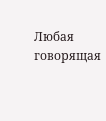Любая говорящая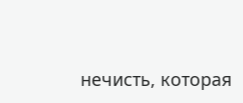нечисть, которая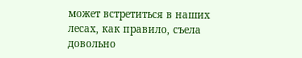может встретиться в наших лесах, как правило, съела довольно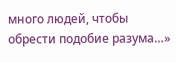много людей, чтобы обрести подобие разума…»